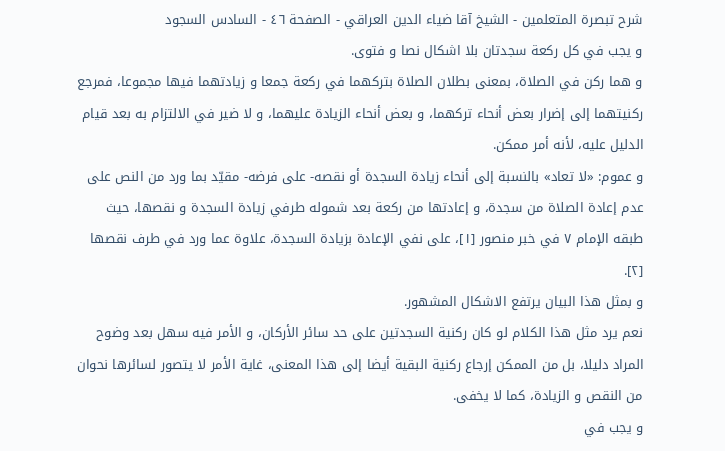شرح تبصرة المتعلمين - الشيخ آقا ضياء الدين العراقي - الصفحة ٤٦ - السادس السجود
و يجب في كل ركعة سجدتان بلا اشكال نصا و فتوى.
و هما ركن في الصلاة، بمعنى بطلان الصلاة بتركهما في ركعة جمعا و زيادتهما فيها مجموعا، فمرجع ركنيتهما إلى إضرار بعض أنحاء تركهما، و بعض أنحاء الزيادة عليهما، و لا ضير في الالتزام به بعد قيام الدليل عليه، لأنه أمر ممكن.
و عموم: «لا تعاد» بالنسبة إلى أنحاء زيادة السجدة أو نقصه- على فرضه- مقيّد بما ورد من النص على عدم إعادة الصلاة من سجدة، و إعادتها من ركعة بعد شموله طرفي زيادة السجدة و نقصها، حيث طبقه الإمام ٧ في خبر منصور [١]، على نفي الإعادة بزيادة السجدة، علاوة عما ورد في طرف نقصها [٢].
و بمثل هذا البيان يرتفع الاشكال المشهور.
نعم يرد مثل هذا الكلام لو كان ركنية السجدتين على حد سائر الأركان، و الأمر فيه سهل بعد وضوح المراد دليلا، بل من الممكن إرجاع ركنية البقية أيضا إلى هذا المعنى، غاية الأمر لا يتصور لسائرها نحوان من النقص و الزيادة، كما لا يخفى.
و يجب في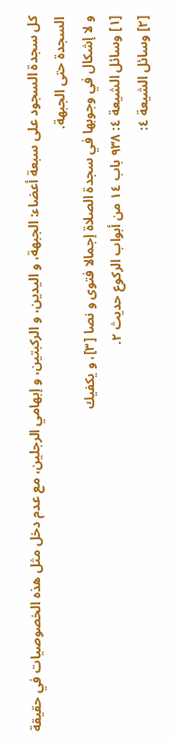كل سجدة السجود على سبعة أعضاء: الجبهة، و اليدين، و الركبتين، و إبهامي الرجلين، مع عدم دخل مثل هذه الخصوصيات في حقيقة السجدة حتى الجبهة.
و لا إشكال في وجوبها في سجدة الصلاة إجمالا فتوى و نصا [٣]، و يكفيك
[١] وسائل الشيعة ٤: ٩٣٨ باب ١٤ من أبواب الركوع حديث ٢.
[٢] وسائل الشيعة ٤: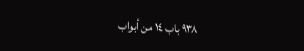٩٣٨ باب ١٤ من أبواب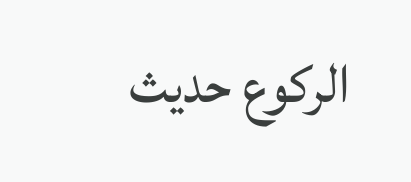الركوع حديث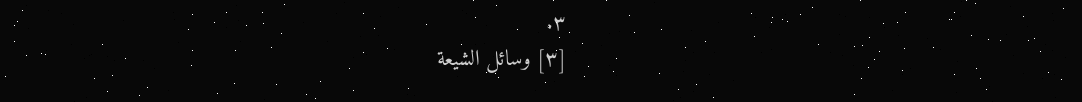٣.
[٣] وسائل الشيعة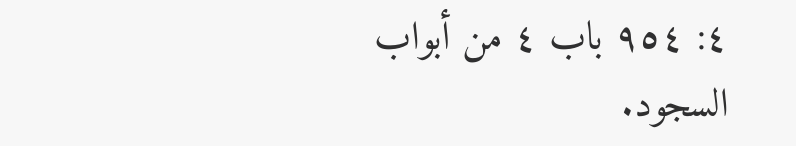٤: ٩٥٤ باب ٤ من أبواب السجود.